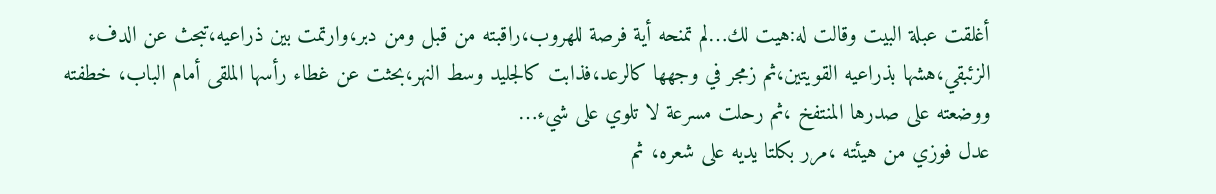أغلقت عبلة البيت وقالت له:هيت لك…لم تمنحه أية فرصة للهروب،راقبته من قبل ومن دبر،وارتمت بين ذراعيه،تبحث عن الدفء الزئبقي،هشها بذراعيه القويتين،ثم زمجر في وجهها كالرعد،فذابت كالجليد وسط النهر،بحثت عن غطاء رأسها الملقى أمام الباب، خطفته ووضعته على صدرها المنتفخ ،ثم رحلت مسرعة لا تلوي على شيء…
عدل فوزي من هيئته ،مرر بكلتا يديه على شعره، ثم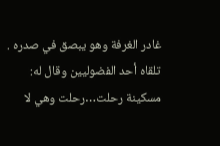غادر الغرفة وهو يبصق في صدره .
تلقاه أحد الفضوليين وقال له:
مسكينة رحلت…رحلت وهي لا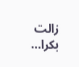زالت بكرا…